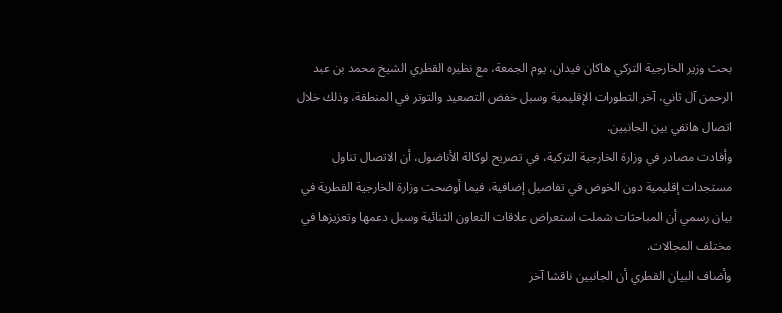بحث وزير الخارجية التركي هاكان فيدان، يوم الجمعة، مع نظيره القطري الشيخ محمد بن عبد الرحمن آل ثاني، آخر التطورات الإقليمية وسبل خفض التصعيد والتوتر في المنطقة، وذلك خلال اتصال هاتفي بين الجانبين.
وأفادت مصادر في وزارة الخارجية التركية، في تصريح لوكالة الأناضول، أن الاتصال تناول مستجدات إقليمية دون الخوض في تفاصيل إضافية، فيما أوضحت وزارة الخارجية القطرية في بيان رسمي أن المباحثات شملت استعراض علاقات التعاون الثنائية وسبل دعمها وتعزيزها في مختلف المجالات.
وأضاف البيان القطري أن الجانبين ناقشا آخر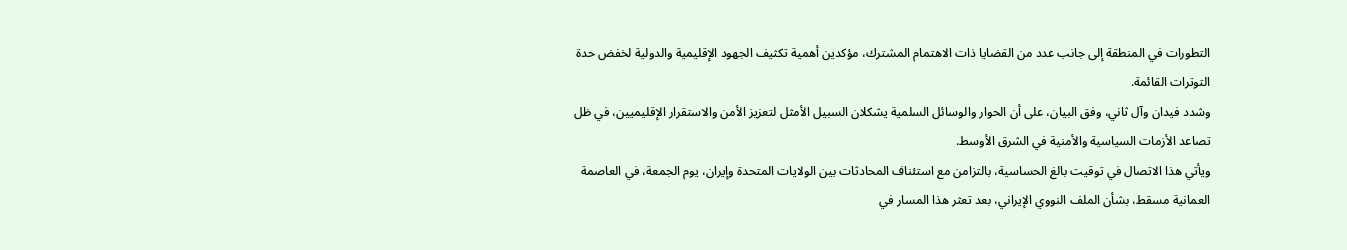التطورات في المنطقة إلى جانب عدد من القضايا ذات الاهتمام المشترك، مؤكدين أهمية تكثيف الجهود الإقليمية والدولية لخفض حدة التوترات القائمة.
وشدد فيدان وآل ثاني، وفق البيان، على أن الحوار والوسائل السلمية يشكلان السبيل الأمثل لتعزيز الأمن والاستقرار الإقليميين، في ظل تصاعد الأزمات السياسية والأمنية في الشرق الأوسط.
ويأتي هذا الاتصال في توقيت بالغ الحساسية، بالتزامن مع استئناف المحادثات بين الولايات المتحدة وإيران، يوم الجمعة، في العاصمة العمانية مسقط، بشأن الملف النووي الإيراني، بعد تعثر هذا المسار في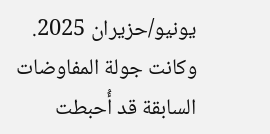يونيو/حزيران 2025.
وكانت جولة المفاوضات السابقة قد أُحبطت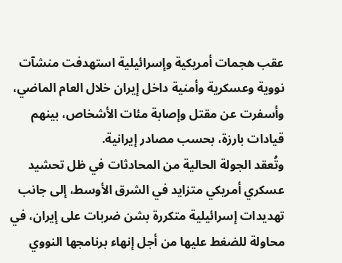عقب هجمات أمريكية وإسرائيلية استهدفت منشآت نووية وعسكرية وأمنية داخل إيران خلال العام الماضي، وأسفرت عن مقتل وإصابة مئات الأشخاص، بينهم قيادات بارزة، بحسب مصادر إيرانية.
وتُعقد الجولة الحالية من المحادثات في ظل تحشيد عسكري أمريكي متزايد في الشرق الأوسط، إلى جانب تهديدات إسرائيلية متكررة بشن ضربات على إيران، في محاولة للضغط عليها من أجل إنهاء برنامجها النووي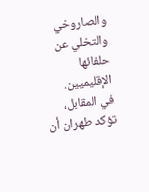والصاروخي والتخلي عن حلفائها الإقليميين.
في المقابل، تؤكد طهران أن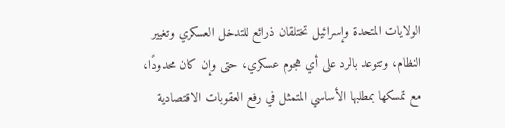الولايات المتحدة وإسرائيل تختلقان ذرائع للتدخل العسكري وتغيير النظام، وتتوعد بالرد على أي هجوم عسكري، حتى وإن كان محدودًا، مع تمسكها بمطلبها الأساسي المتمثل في رفع العقوبات الاقتصادية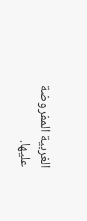الغربية المفروضة عليها.